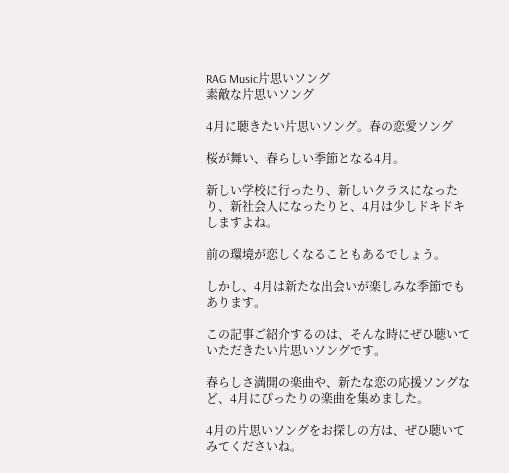RAG Music片思いソング
素敵な片思いソング

4月に聴きたい片思いソング。春の恋愛ソング

桜が舞い、春らしい季節となる4月。

新しい学校に行ったり、新しいクラスになったり、新社会人になったりと、4月は少しドキドキしますよね。

前の環境が恋しくなることもあるでしょう。

しかし、4月は新たな出会いが楽しみな季節でもあります。

この記事ご紹介するのは、そんな時にぜひ聴いていただきたい片思いソングです。

春らしさ満開の楽曲や、新たな恋の応援ソングなど、4月にぴったりの楽曲を集めました。

4月の片思いソングをお探しの方は、ぜひ聴いてみてくださいね。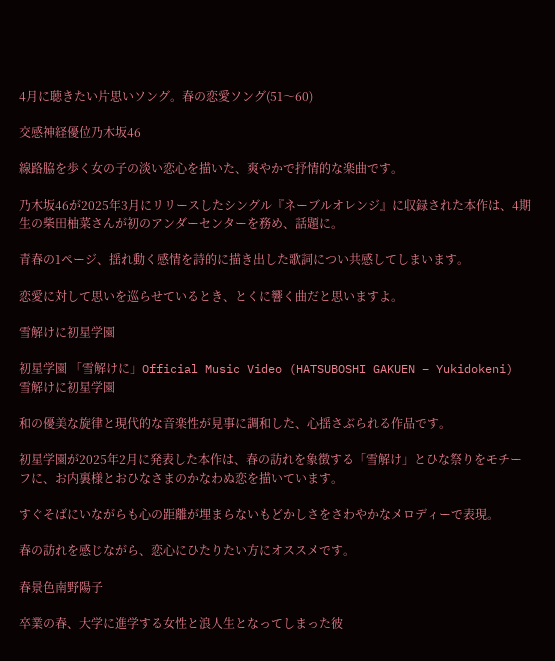4月に聴きたい片思いソング。春の恋愛ソング(51〜60)

交感神経優位乃木坂46

線路脇を歩く女の子の淡い恋心を描いた、爽やかで抒情的な楽曲です。

乃木坂46が2025年3月にリリースしたシングル『ネーブルオレンジ』に収録された本作は、4期生の柴田柚菜さんが初のアンダーセンターを務め、話題に。

青春の1ページ、揺れ動く感情を詩的に描き出した歌詞につい共感してしまいます。

恋愛に対して思いを巡らせているとき、とくに響く曲だと思いますよ。

雪解けに初星学園

初星学園 「雪解けに」Official Music Video (HATSUBOSHI GAKUEN – Yukidokeni)
雪解けに初星学園

和の優美な旋律と現代的な音楽性が見事に調和した、心揺さぶられる作品です。

初星学園が2025年2月に発表した本作は、春の訪れを象徴する「雪解け」とひな祭りをモチーフに、お内裏様とおひなさまのかなわぬ恋を描いています。

すぐそばにいながらも心の距離が埋まらないもどかしさをさわやかなメロディーで表現。

春の訪れを感じながら、恋心にひたりたい方にオススメです。

春景色南野陽子

卒業の春、大学に進学する女性と浪人生となってしまった彼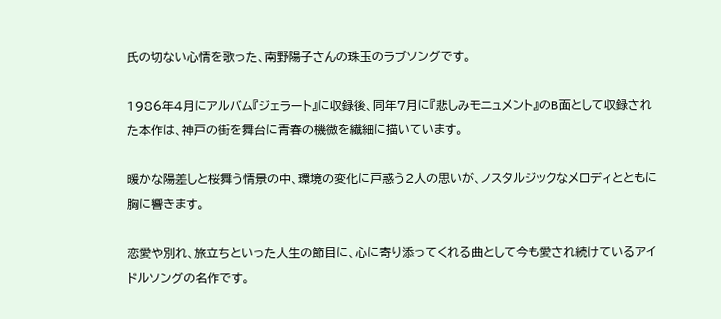氏の切ない心情を歌った、南野陽子さんの珠玉のラブソングです。

1986年4月にアルバム『ジェラート』に収録後、同年7月に『悲しみモニュメント』のB面として収録された本作は、神戸の街を舞台に青春の機微を繊細に描いています。

暖かな陽差しと桜舞う情景の中、環境の変化に戸惑う2人の思いが、ノスタルジックなメロディとともに胸に響きます。

恋愛や別れ、旅立ちといった人生の節目に、心に寄り添ってくれる曲として今も愛され続けているアイドルソングの名作です。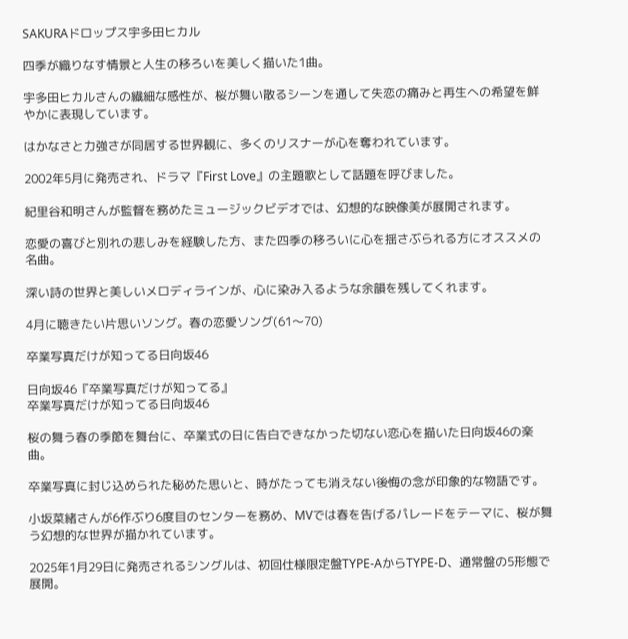SAKURAドロップス宇多田ヒカル

四季が織りなす情景と人生の移ろいを美しく描いた1曲。

宇多田ヒカルさんの繊細な感性が、桜が舞い散るシーンを通して失恋の痛みと再生への希望を鮮やかに表現しています。

はかなさと力強さが同居する世界観に、多くのリスナーが心を奪われています。

2002年5月に発売され、ドラマ『First Love』の主題歌として話題を呼びました。

紀里谷和明さんが監督を務めたミュージックビデオでは、幻想的な映像美が展開されます。

恋愛の喜びと別れの悲しみを経験した方、また四季の移ろいに心を揺さぶられる方にオススメの名曲。

深い詩の世界と美しいメロディラインが、心に染み入るような余韻を残してくれます。

4月に聴きたい片思いソング。春の恋愛ソング(61〜70)

卒業写真だけが知ってる日向坂46

日向坂46『卒業写真だけが知ってる』
卒業写真だけが知ってる日向坂46

桜の舞う春の季節を舞台に、卒業式の日に告白できなかった切ない恋心を描いた日向坂46の楽曲。

卒業写真に封じ込められた秘めた思いと、時がたっても消えない後悔の念が印象的な物語です。

小坂菜緒さんが6作ぶり6度目のセンターを務め、MVでは春を告げるパレードをテーマに、桜が舞う幻想的な世界が描かれています。

2025年1月29日に発売されるシングルは、初回仕様限定盤TYPE-AからTYPE-D、通常盤の5形態で展開。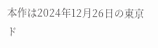本作は2024年12月26日の東京ド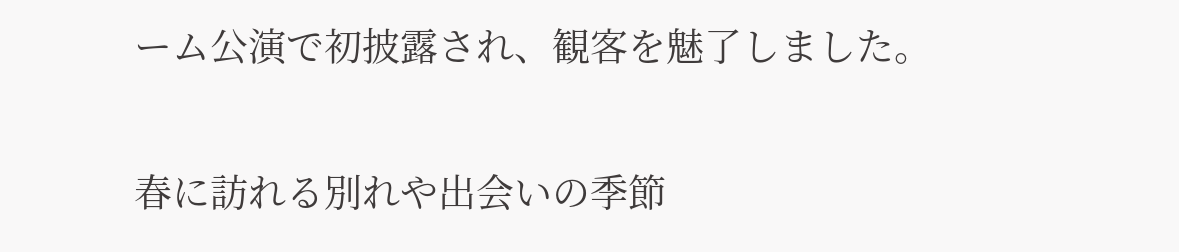ーム公演で初披露され、観客を魅了しました。

春に訪れる別れや出会いの季節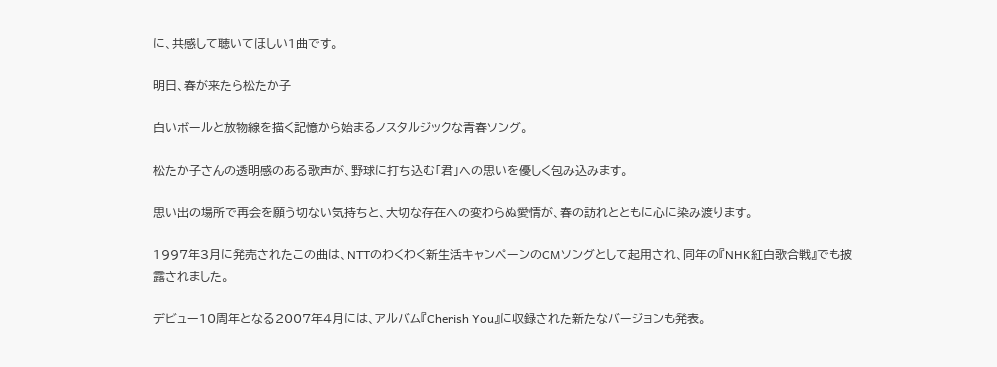に、共感して聴いてほしい1曲です。

明日、春が来たら松たか子

白いボールと放物線を描く記憶から始まるノスタルジックな青春ソング。

松たか子さんの透明感のある歌声が、野球に打ち込む「君」への思いを優しく包み込みます。

思い出の場所で再会を願う切ない気持ちと、大切な存在への変わらぬ愛情が、春の訪れとともに心に染み渡ります。

1997年3月に発売されたこの曲は、NTTのわくわく新生活キャンペーンのCMソングとして起用され、同年の『NHK紅白歌合戦』でも披露されました。

デビュー10周年となる2007年4月には、アルバム『Cherish You』に収録された新たなバージョンも発表。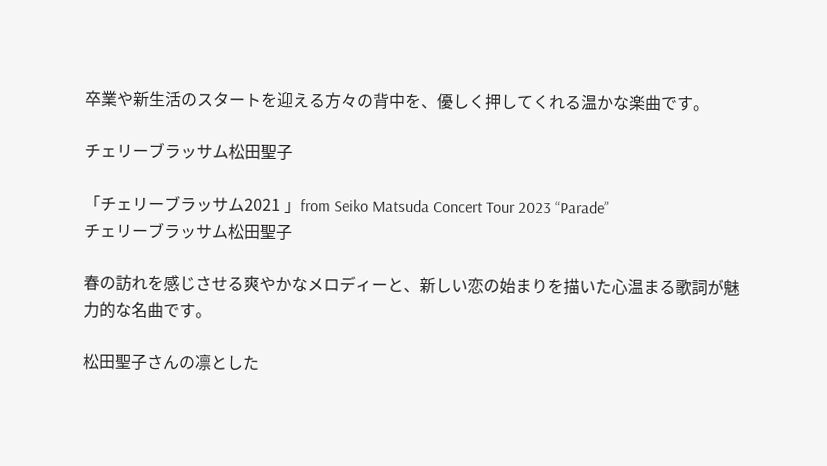卒業や新生活のスタートを迎える方々の背中を、優しく押してくれる温かな楽曲です。

チェリーブラッサム松田聖子

「チェリーブラッサム2021 」from Seiko Matsuda Concert Tour 2023 “Parade”
チェリーブラッサム松田聖子

春の訪れを感じさせる爽やかなメロディーと、新しい恋の始まりを描いた心温まる歌詞が魅力的な名曲です。

松田聖子さんの凛とした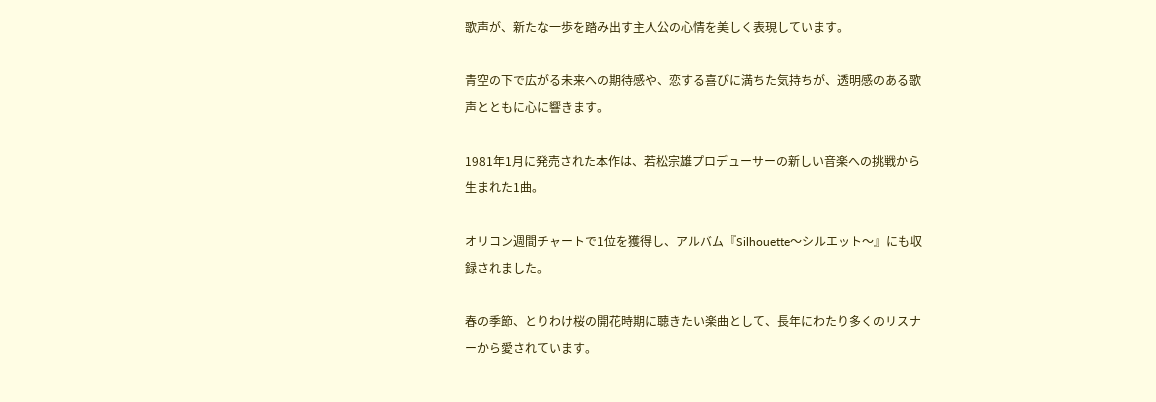歌声が、新たな一歩を踏み出す主人公の心情を美しく表現しています。

青空の下で広がる未来への期待感や、恋する喜びに満ちた気持ちが、透明感のある歌声とともに心に響きます。

1981年1月に発売された本作は、若松宗雄プロデューサーの新しい音楽への挑戦から生まれた1曲。

オリコン週間チャートで1位を獲得し、アルバム『Silhouette〜シルエット〜』にも収録されました。

春の季節、とりわけ桜の開花時期に聴きたい楽曲として、長年にわたり多くのリスナーから愛されています。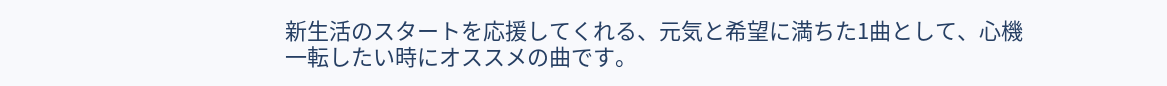新生活のスタートを応援してくれる、元気と希望に満ちた1曲として、心機一転したい時にオススメの曲です。